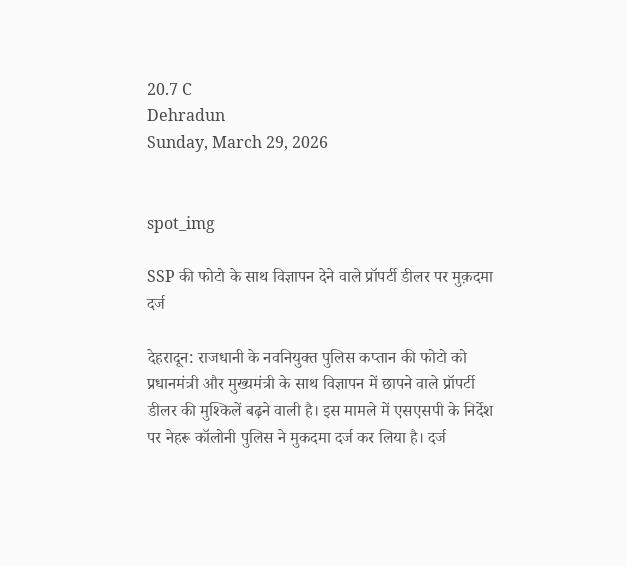20.7 C
Dehradun
Sunday, March 29, 2026


spot_img

SSP की फोटो के साथ विज्ञापन देने वाले प्रॉपर्टी डीलर पर मुक़दमा दर्ज

देहरादून: राजधानी के नवनियुक्त पुलिस कप्तान की फोटो को प्रधानमंत्री और मुख्यमंत्री के साथ विज्ञापन में छापने वाले प्रॉपर्टी डीलर की मुश्किलें बढ़ने वाली है। इस मामले में एसएसपी के निर्देश पर नेहरू कॉलोनी पुलिस ने मुकदमा दर्ज कर लिया है। दर्ज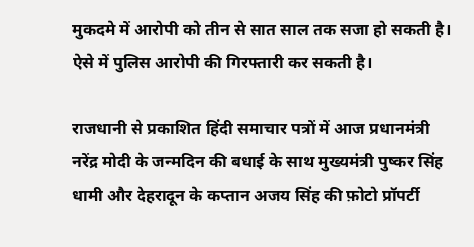मुकदमे में आरोपी को तीन से सात साल तक सजा हो सकती है। ऐसे में पुलिस आरोपी की गिरफ्तारी कर सकती है।

राजधानी से प्रकाशित हिंदी समाचार पत्रों में आज प्रधानमंत्री नरेंद्र मोदी के जन्मदिन की बधाई के साथ मुख्यमंत्री पुष्कर सिंह धामी और देहरादून के कप्तान अजय सिंह की फ़ोटो प्रॉपर्टी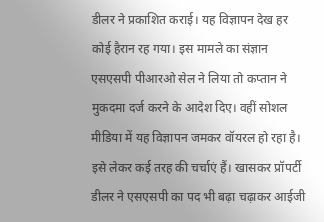डीलर ने प्रकाशित कराई। यह विज्ञापन देख हर कोई हैरान रह गया। इस मामले का संज्ञान एसएसपी पीआरओ सेल ने लिया तो कप्तान ने मुकदमा दर्ज करने के आदेश दिए। वहीं सोशल मीडिया में यह विज्ञापन जमकर वॉयरल हो रहा है। इसे लेकर कई तरह की चर्चाएं हैं। खासकर प्रॉपर्टी डीलर ने एसएसपी का पद भी बढ़ा चढ़ाकर आईजी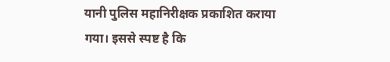यानी पुलिस महानिरीक्षक प्रकाशित कराया गया। इससे स्पष्ट है कि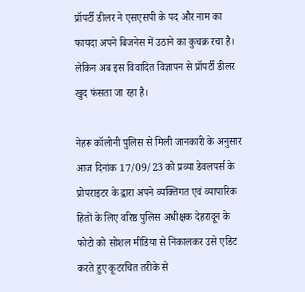प्रॉपर्टी डीलर ने एसएसपी के पद और नाम का फायदा अपने बिजनेस में उठाने का कुचक्र रचा है। लेकिन अब इस विवादित विज्ञापन से प्रॉपर्टी डीलर खुद फंसता जा रहा है।

नेहरू कॉलोनी पुलिस से मिली जानकारी के अनुसार आज दिनांक 17/09/23 को प्रव्या डेवलपर्स के प्रोपराइटर के द्वारा अपने व्यक्तिगत एवं व्यापारिक हितों के लिए वरिष्ठ पुलिस अधीक्षक देहरादून के फोटो को सोशल मीडिया से निकालकर उसे एडिट करते हुए कूटरचित तरीके से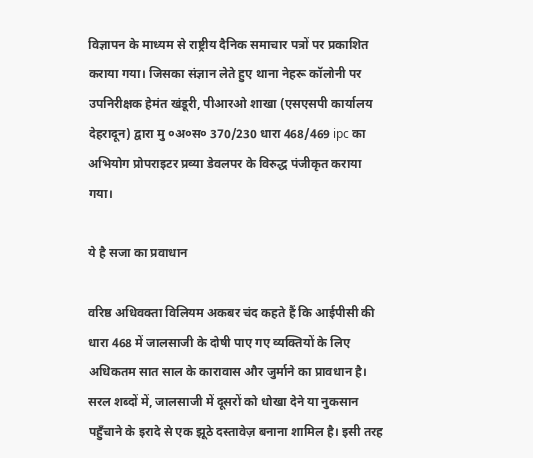विज्ञापन के माध्यम से राष्ट्रीय दैनिक समाचार पत्रों पर प्रकाशित कराया गया। जिसका संज्ञान लेते हुए थाना नेहरू कॉलोनी पर उपनिरीक्षक हेमंत खंडूरी, पीआरओ शाखा (एसएसपी कार्यालय देहरादून) द्वारा मु ०अ०स० 370/230 धारा 468/469 ipc का अभियोग प्रोपराइटर प्रव्या डेवलपर के विरुद्ध पंजीकृत कराया गया।

ये है सजा का प्रवाधान

वरिष्ठ अधिवक्ता विलियम अकबर चंद कहते हैं कि आईपीसी की धारा 468 में जालसाजी के दोषी पाए गए व्यक्तियों के लिए अधिकतम सात साल के कारावास और जुर्माने का प्रावधान है। सरल शब्दों में, जालसाजी में दूसरों को धोखा देने या नुकसान पहुँचाने के इरादे से एक झूठे दस्तावेज़ बनाना शामिल है। इसी तरह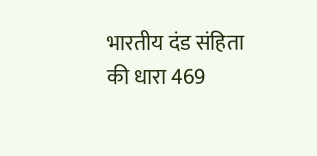भारतीय दंड संहिता की धारा 469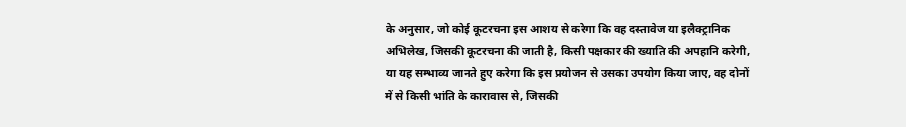के अनुसार, जो कोई कूटरचना इस आशय से करेगा कि वह दस्तावेज या इलैक्ट्रानिक अभिलेख, जिसकी कूटरचना की जाती है, किसी पक्षकार की ख्याति की अपहानि करेगी, या यह सम्भाव्य जानते हुए करेगा कि इस प्रयोजन से उसका उपयोग किया जाए, वह दोनों में से किसी भांति के कारावास से, जिसकी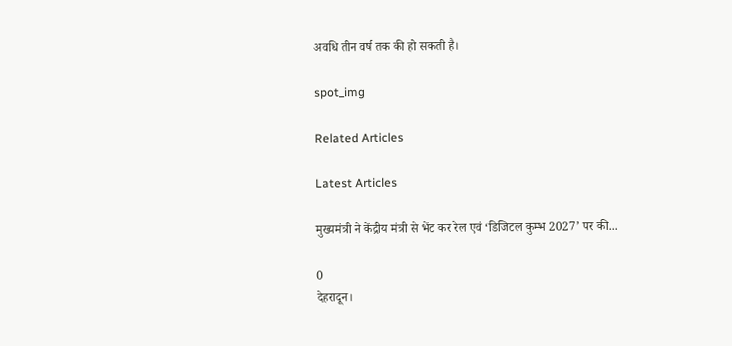अवधि तीन वर्ष तक की हो सकती है।

spot_img

Related Articles

Latest Articles

मुख्यमंत्री ने केंद्रीय मंत्री से भेंट कर रेल एवं ‘डिजिटल कुम्भ 2027’ पर की...

0
देहरादून।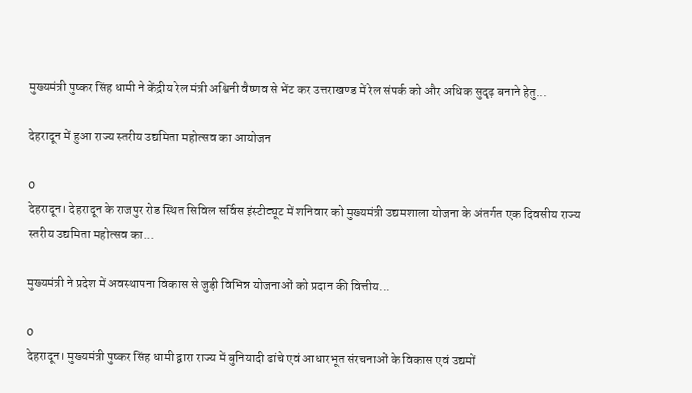मुख्यमंत्री पुष्कर सिंह धामी ने केंद्रीय रेल मंत्री अश्विनी वैष्णव से भेंट कर उत्तराखण्ड में रेल संपर्क को और अधिक सुदृढ़ बनाने हेतु...

देहरादून में हुआ राज्य स्तरीय उद्यमिता महोत्सव का आयोजन

0
देहरादून। देहरादून के राजपुर रोड स्थित सिविल सर्विस इंस्टीट्यूट में शनिवार को मुख्यमंत्री उद्यमशाला योजना के अंतर्गत एक दिवसीय राज्य स्तरीय उद्यमिता महोत्सव का...

मुख्यमंत्री ने प्रदेश में अवस्थापना विकास से जुड़ी विभिन्न योजनाओं को प्रदान की वित्तीय...

0
देहरादून। मुख्यमंत्री पुष्कर सिंह धामी द्वारा राज्य में बुनियादी ढांचे एवं आधारभूत संरचनाओं के विकास एवं उद्यमों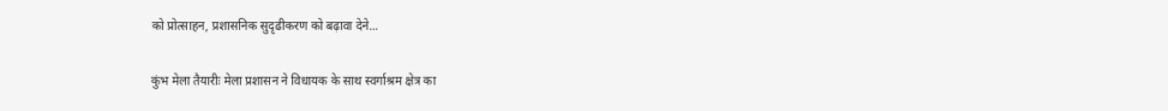को प्रोत्साहन, प्रशासनिक सुदृढीकरण को बढ़ावा देने...

कुंभ मेला तैयारीः मेला प्रशासन ने विधायक के साथ स्वर्गाश्रम क्षेत्र का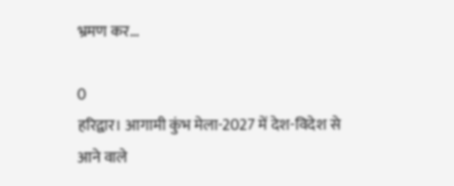भ्रमण कर...

0
हरिद्वार। आगामी कुंभ मेला-2027 में देश-विदेश से आने वाले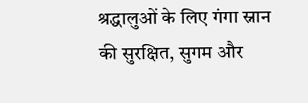श्रद्धालुओं के लिए गंगा स्नान की सुरक्षित, सुगम और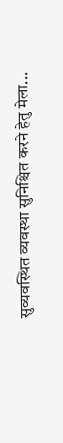सुव्यवस्थित व्यवस्था सुनिश्चित करने हेतु मेला...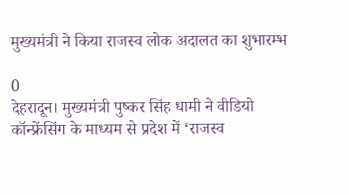मुख्यमंत्री ने किया राजस्व लोक अदालत का शुभारम्भ

0
देहरादून। मुख्यमंत्री पुष्कर सिंह धामी ने वीडियो कॉन्फ्रेंसिंग के माध्यम से प्रदेश में ‘राजस्व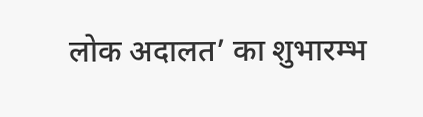लोक अदालत’ का शुभारम्भ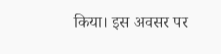किया। इस अवसर पर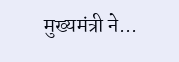मुख्यमंत्री ने...